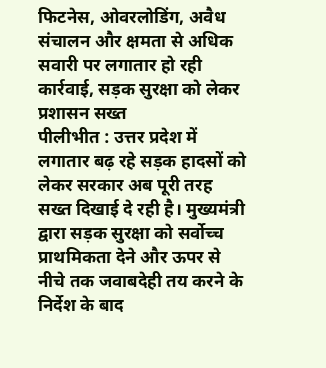फिटनेस, ओवरलोडिंग, अवैध संचालन और क्षमता से अधिक सवारी पर लगातार हो रही कार्रवाई, सड़क सुरक्षा को लेकर प्रशासन सख्त
पीलीभीत : उत्तर प्रदेश में लगातार बढ़ रहे सड़क हादसों को लेकर सरकार अब पूरी तरह सख्त दिखाई दे रही है। मुख्यमंत्री द्वारा सड़क सुरक्षा को सर्वोच्च प्राथमिकता देने और ऊपर से नीचे तक जवाबदेही तय करने के निर्देश के बाद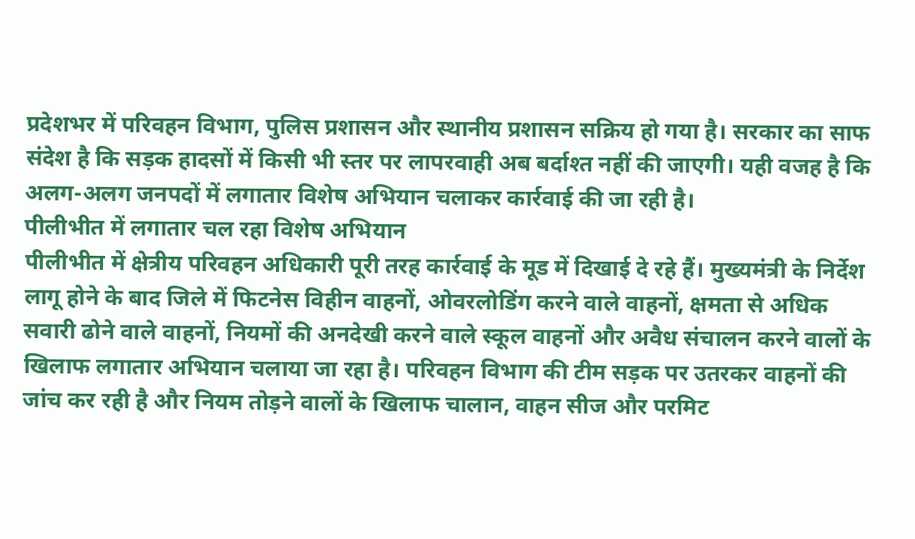प्रदेशभर में परिवहन विभाग, पुलिस प्रशासन और स्थानीय प्रशासन सक्रिय हो गया है। सरकार का साफ संदेश है कि सड़क हादसों में किसी भी स्तर पर लापरवाही अब बर्दाश्त नहीं की जाएगी। यही वजह है कि अलग-अलग जनपदों में लगातार विशेष अभियान चलाकर कार्रवाई की जा रही है।
पीलीभीत में लगातार चल रहा विशेष अभियान
पीलीभीत में क्षेत्रीय परिवहन अधिकारी पूरी तरह कार्रवाई के मूड में दिखाई दे रहे हैं। मुख्यमंत्री के निर्देश लागू होने के बाद जिले में फिटनेस विहीन वाहनों, ओवरलोडिंग करने वाले वाहनों, क्षमता से अधिक सवारी ढोने वाले वाहनों, नियमों की अनदेखी करने वाले स्कूल वाहनों और अवैध संचालन करने वालों के खिलाफ लगातार अभियान चलाया जा रहा है। परिवहन विभाग की टीम सड़क पर उतरकर वाहनों की जांच कर रही है और नियम तोड़ने वालों के खिलाफ चालान, वाहन सीज और परमिट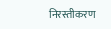निरस्तीकरण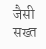जैसी सख्त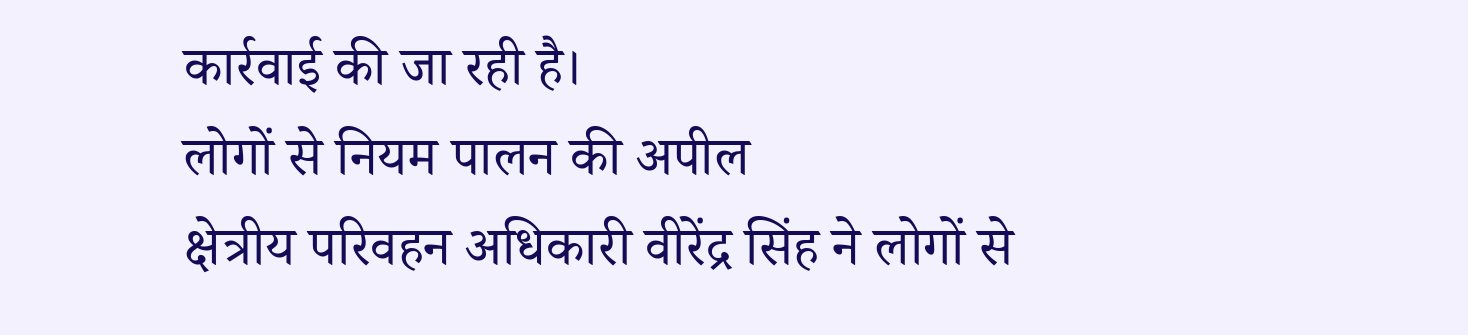कार्रवाई की जा रही है।
लोगों से नियम पालन की अपील
क्षेत्रीय परिवहन अधिकारी वीरेंद्र सिंह ने लोगों से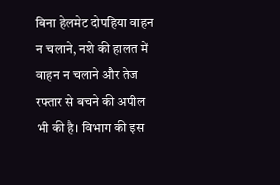बिना हेलमेट दोपहिया वाहन न चलाने, नशे की हालत में वाहन न चलाने और तेज रफ्तार से बचने की अपील भी की है। विभाग की इस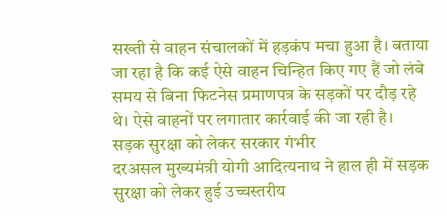सख्ती से वाहन संचालकों में हड़कंप मचा हुआ है। बताया जा रहा है कि कई ऐसे वाहन चिन्हित किए गए हैं जो लंबे समय से बिना फिटनेस प्रमाणपत्र के सड़कों पर दौड़ रहे थे। ऐसे वाहनों पर लगातार कार्रवाई की जा रही है।
सड़क सुरक्षा को लेकर सरकार गंभीर
दरअसल मुख्यमंत्री योगी आदित्यनाथ ने हाल ही में सड़क सुरक्षा को लेकर हुई उच्चस्तरीय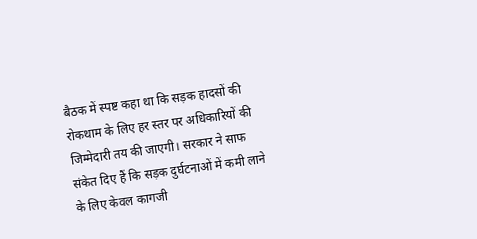बैठक में स्पष्ट कहा था कि सड़क हादसों की रोकथाम के लिए हर स्तर पर अधिकारियों की जिम्मेदारी तय की जाएगी। सरकार ने साफ संकेत दिए हैं कि सड़क दुर्घटनाओं में कमी लाने के लिए केवल कागजी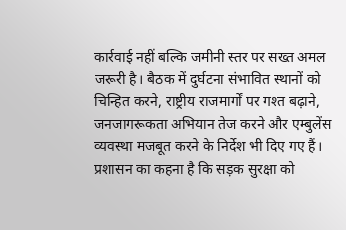कार्रवाई नहीं बल्कि जमीनी स्तर पर सख्त अमल जरूरी है। बैठक में दुर्घटना संभावित स्थानों को चिन्हित करने, राष्ट्रीय राजमार्गों पर गश्त बढ़ाने, जनजागरूकता अभियान तेज करने और एम्बुलेंस व्यवस्था मजबूत करने के निर्देश भी दिए गए हैं। प्रशासन का कहना है कि सड़क सुरक्षा को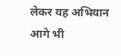लेकर यह अभियान आगे भी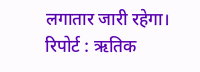लगातार जारी रहेगा।
रिपोर्ट : ऋतिक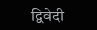द्विवेदी